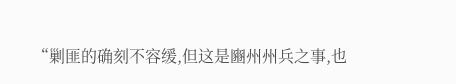“剿匪的确刻不容缓,但这是豳州州兵之事,也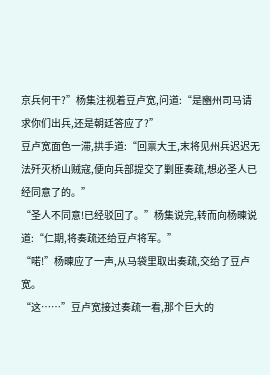京兵何干?”杨集注视着豆卢宽,问道:“是豳州司马请求你们出兵,还是朝廷答应了?”
豆卢宽面色一滞,拱手道:“回禀大王,末将见州兵迟迟无法歼灭桥山贼寇,便向兵部提交了剿匪奏疏,想必圣人已经同意了的。”
“圣人不同意!已经驳回了。”杨集说完,转而向杨暕说道:“仁期,将奏疏还给豆卢将军。”
“喏!”杨暕应了一声,从马袋里取出奏疏,交给了豆卢宽。
“这……”豆卢宽接过奏疏一看,那个巨大的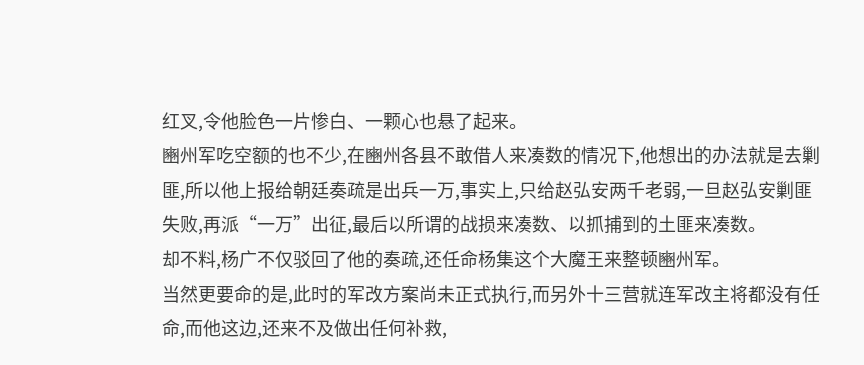红叉,令他脸色一片惨白、一颗心也悬了起来。
豳州军吃空额的也不少,在豳州各县不敢借人来凑数的情况下,他想出的办法就是去剿匪,所以他上报给朝廷奏疏是出兵一万,事实上,只给赵弘安两千老弱,一旦赵弘安剿匪失败,再派“一万”出征,最后以所谓的战损来凑数、以抓捕到的土匪来凑数。
却不料,杨广不仅驳回了他的奏疏,还任命杨集这个大魔王来整顿豳州军。
当然更要命的是,此时的军改方案尚未正式执行,而另外十三营就连军改主将都没有任命,而他这边,还来不及做出任何补救,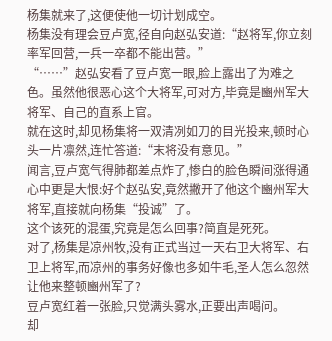杨集就来了,这便使他一切计划成空。
杨集没有理会豆卢宽,径自向赵弘安道:“赵将军,你立刻率军回营,一兵一卒都不能出营。”
“……”赵弘安看了豆卢宽一眼,脸上露出了为难之色。虽然他很恶心这个大将军,可对方,毕竟是豳州军大将军、自己的直系上官。
就在这时,却见杨集将一双清冽如刀的目光投来,顿时心头一片凛然,连忙答道:“末将没有意见。”
闻言,豆卢宽气得肺都差点炸了,惨白的脸色瞬间涨得通心中更是大恨:好个赵弘安,竟然撇开了他这个豳州军大将军,直接就向杨集“投诚”了。
这个该死的混蛋,究竟是怎么回事?简直是死死。
对了,杨集是凉州牧,没有正式当过一天右卫大将军、右卫上将军,而凉州的事务好像也多如牛毛,圣人怎么忽然让他来整顿豳州军了?
豆卢宽红着一张脸,只觉满头雾水,正要出声喝问。
却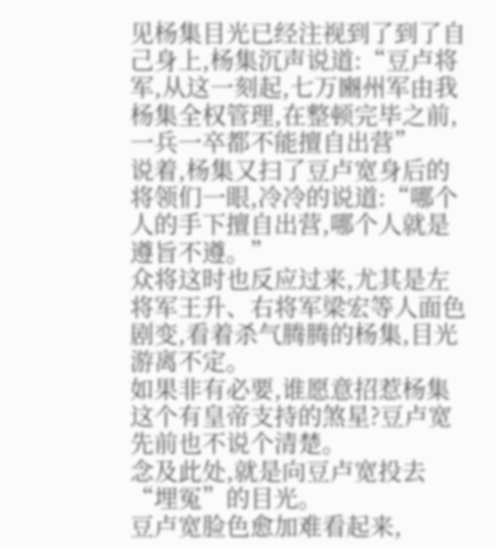见杨集目光已经注视到了到了自己身上,杨集沉声说道:“豆卢将军,从这一刻起,七万豳州军由我杨集全权管理,在整顿完毕之前,一兵一卒都不能擅自出营”
说着,杨集又扫了豆卢宽身后的将领们一眼,冷冷的说道:“哪个人的手下擅自出营,哪个人就是遵旨不遵。”
众将这时也反应过来,尤其是左将军王升、右将军梁宏等人面色剧变,看着杀气腾腾的杨集,目光游离不定。
如果非有必要,谁愿意招惹杨集这个有皇帝支持的煞星?豆卢宽先前也不说个清楚。
念及此处,就是向豆卢宽投去“埋冤”的目光。
豆卢宽脸色愈加难看起来,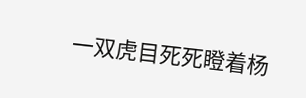一双虎目死死瞪着杨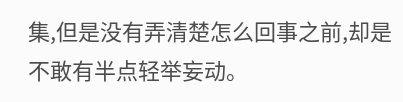集,但是没有弄清楚怎么回事之前,却是不敢有半点轻举妄动。